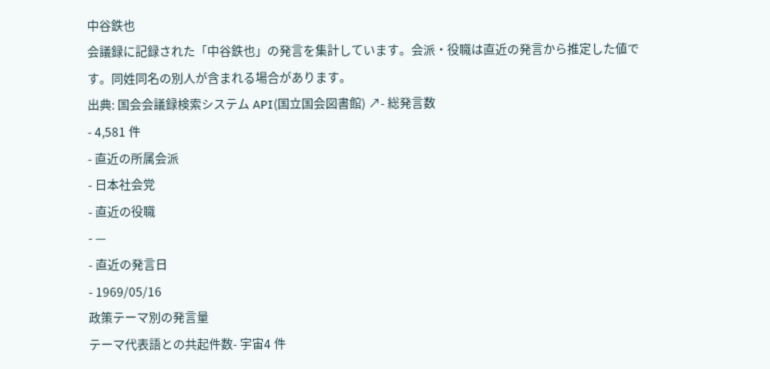中谷鉄也
会議録に記録された「中谷鉄也」の発言を集計しています。会派・役職は直近の発言から推定した値です。同姓同名の別人が含まれる場合があります。
出典: 国会会議録検索システム API(国立国会図書館) ↗- 総発言数
- 4,581 件
- 直近の所属会派
- 日本社会党
- 直近の役職
- —
- 直近の発言日
- 1969/05/16
政策テーマ別の発言量
テーマ代表語との共起件数- 宇宙4 件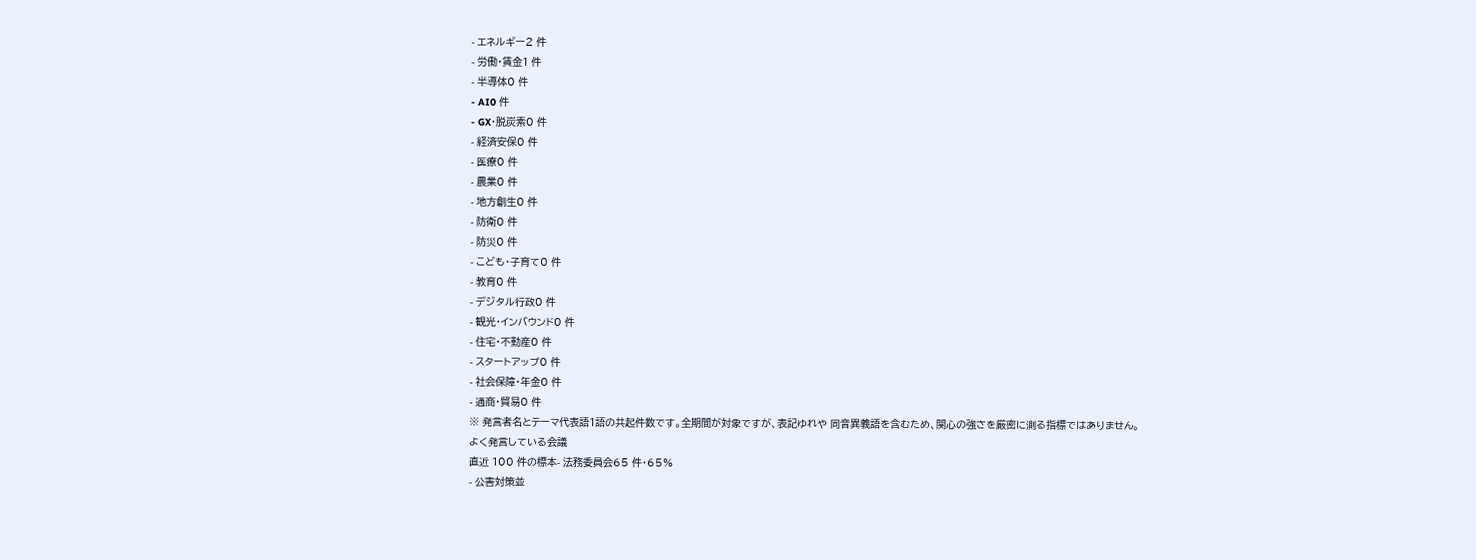- エネルギー2 件
- 労働・賃金1 件
- 半導体0 件
- AI0 件
- GX・脱炭素0 件
- 経済安保0 件
- 医療0 件
- 農業0 件
- 地方創生0 件
- 防衛0 件
- 防災0 件
- こども・子育て0 件
- 教育0 件
- デジタル行政0 件
- 観光・インバウンド0 件
- 住宅・不動産0 件
- スタートアップ0 件
- 社会保障・年金0 件
- 通商・貿易0 件
※ 発言者名とテーマ代表語1語の共起件数です。全期間が対象ですが、表記ゆれや 同音異義語を含むため、関心の強さを厳密に測る指標ではありません。
よく発言している会議
直近 100 件の標本- 法務委員会65 件・65%
- 公害対策並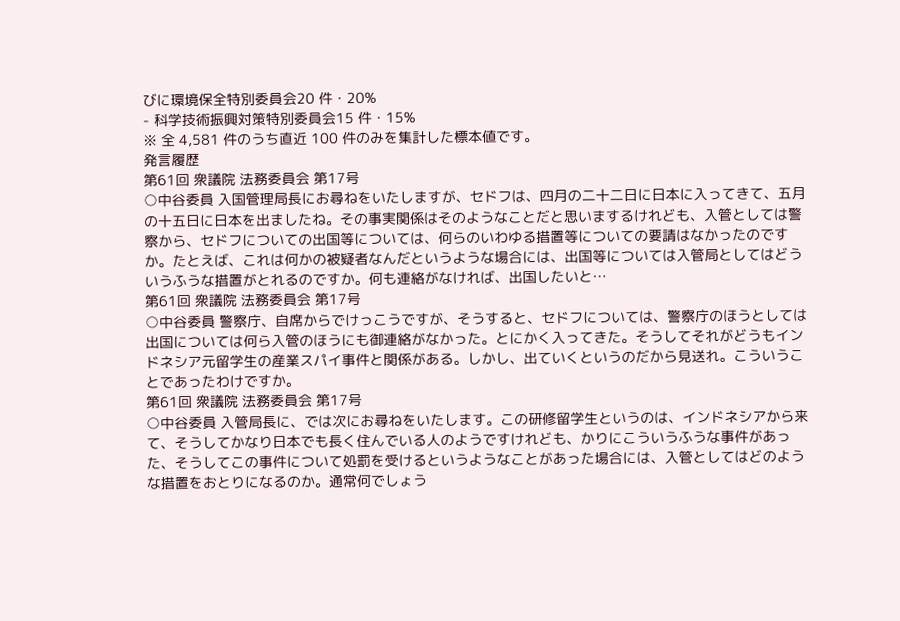びに環境保全特別委員会20 件・20%
- 科学技術振興対策特別委員会15 件・15%
※ 全 4,581 件のうち直近 100 件のみを集計した標本値です。
発言履歴
第61回 衆議院 法務委員会 第17号
○中谷委員 入国管理局長にお尋ねをいたしますが、セドフは、四月の二十二日に日本に入ってきて、五月の十五日に日本を出ましたね。その事実関係はそのようなことだと思いまするけれども、入管としては警察から、セドフについての出国等については、何らのいわゆる措置等についての要請はなかったのですか。たとえば、これは何かの被疑者なんだというような場合には、出国等については入管局としてはどういうふうな措置がとれるのですか。何も連絡がなければ、出国したいと…
第61回 衆議院 法務委員会 第17号
○中谷委員 警察庁、自席からでけっこうですが、そうすると、セドフについては、警察庁のほうとしては出国については何ら入管のほうにも御連絡がなかった。とにかく入ってきた。そうしてそれがどうもインドネシア元留学生の産業スパイ事件と関係がある。しかし、出ていくというのだから見送れ。こういうことであったわけですか。
第61回 衆議院 法務委員会 第17号
○中谷委員 入管局長に、では次にお尋ねをいたします。この研修留学生というのは、インドネシアから来て、そうしてかなり日本でも長く住んでいる人のようですけれども、かりにこういうふうな事件があった、そうしてこの事件について処罰を受けるというようなことがあった場合には、入管としてはどのような措置をおとりになるのか。通常何でしょう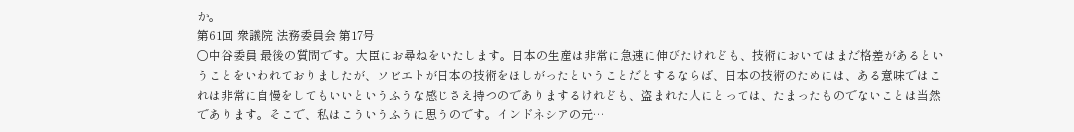か。
第61回 衆議院 法務委員会 第17号
○中谷委員 最後の質問です。大臣にお尋ねをいたします。日本の生産は非常に急速に伸びたけれども、技術においてはまだ格差があるということをいわれておりましたが、ソビエトが日本の技術をほしがったということだとするならば、日本の技術のためには、ある意味ではこれは非常に自慢をしてもいいというふうな感じさえ持つのでありまするけれども、盗まれた人にとっては、たまったものでないことは当然であります。そこで、私はこういうふうに思うのです。インドネシアの元…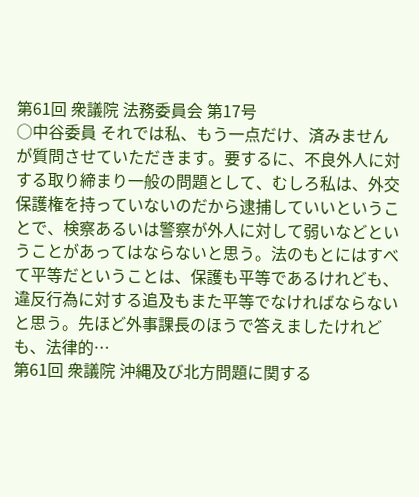第61回 衆議院 法務委員会 第17号
○中谷委員 それでは私、もう一点だけ、済みませんが質問させていただきます。要するに、不良外人に対する取り締まり一般の問題として、むしろ私は、外交保護権を持っていないのだから逮捕していいということで、検察あるいは警察が外人に対して弱いなどということがあってはならないと思う。法のもとにはすべて平等だということは、保護も平等であるけれども、違反行為に対する追及もまた平等でなければならないと思う。先ほど外事課長のほうで答えましたけれども、法律的…
第61回 衆議院 沖縄及び北方問題に関する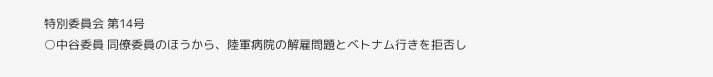特別委員会 第14号
○中谷委員 同僚委員のほうから、陸軍病院の解雇問題とベトナム行きを拒否し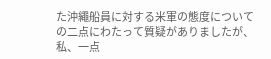た沖繩船員に対する米軍の態度についての二点にわたって質疑がありましたが、私、一点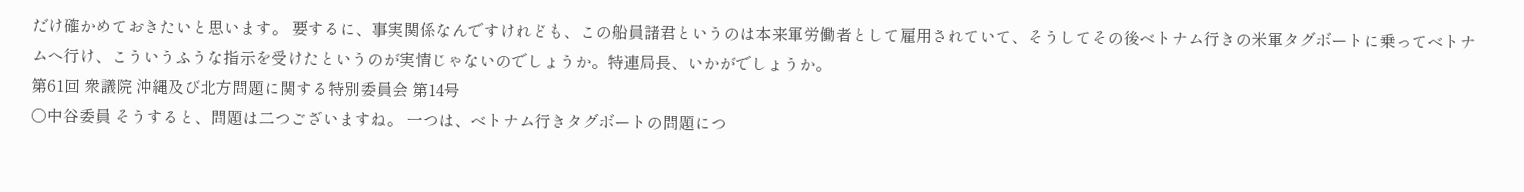だけ確かめておきたいと思います。 要するに、事実関係なんですけれども、この船員諸君というのは本来軍労働者として雇用されていて、そうしてその後ベトナム行きの米軍タグボートに乗ってベトナムへ行け、こういうふうな指示を受けたというのが実情じゃないのでしょうか。特連局長、いかがでしょうか。
第61回 衆議院 沖縄及び北方問題に関する特別委員会 第14号
○中谷委員 そうすると、問題は二つございますね。 一つは、ベトナム行きタグボートの問題につ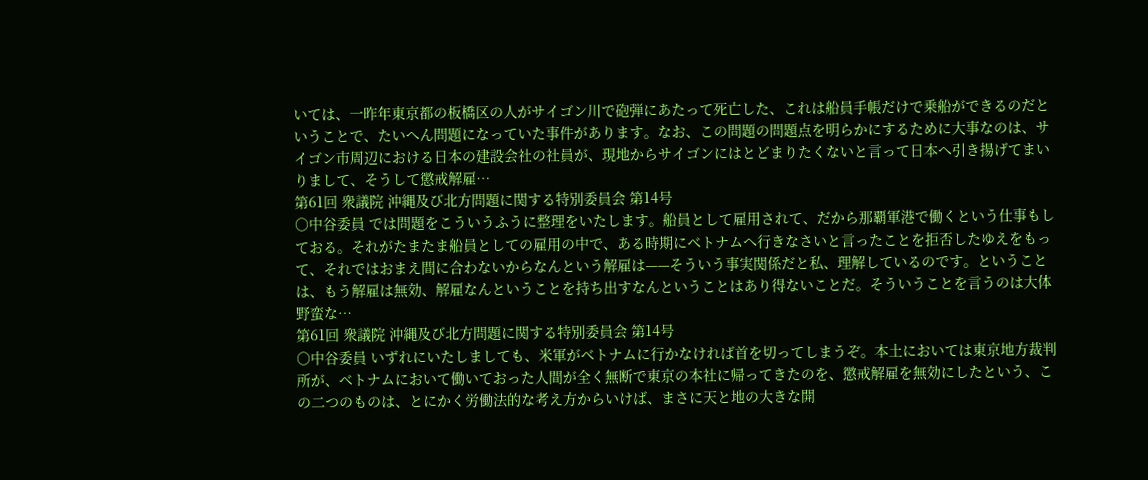いては、一昨年東京都の板橋区の人がサイゴン川で砲弾にあたって死亡した、これは船員手帳だけで乗船ができるのだということで、たいへん問題になっていた事件があります。なお、この問題の問題点を明らかにするために大事なのは、サイゴン市周辺における日本の建設会社の社員が、現地からサイゴンにはとどまりたくないと言って日本へ引き揚げてまいりまして、そうして懲戒解雇…
第61回 衆議院 沖縄及び北方問題に関する特別委員会 第14号
○中谷委員 では問題をこういうふうに整理をいたします。船員として雇用されて、だから那覇軍港で働くという仕事もしておる。それがたまたま船員としての雇用の中で、ある時期にベトナムへ行きなさいと言ったことを拒否したゆえをもって、それではおまえ間に合わないからなんという解雇は——そういう事実関係だと私、理解しているのです。ということは、もう解雇は無効、解雇なんということを持ち出すなんということはあり得ないことだ。そういうことを言うのは大体野蛮な…
第61回 衆議院 沖縄及び北方問題に関する特別委員会 第14号
○中谷委員 いずれにいたしましても、米軍がベトナムに行かなければ首を切ってしまうぞ。本土においては東京地方裁判所が、ベトナムにおいて働いておった人間が全く無断で東京の本社に帰ってきたのを、懲戒解雇を無効にしたという、この二つのものは、とにかく労働法的な考え方からいけば、まさに天と地の大きな開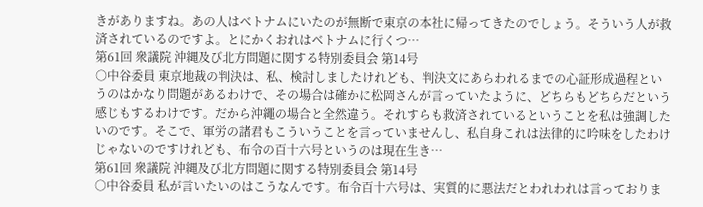きがありますね。あの人はベトナムにいたのが無断で東京の本社に帰ってきたのでしょう。そういう人が救済されているのですよ。とにかくおれはベトナムに行くつ…
第61回 衆議院 沖縄及び北方問題に関する特別委員会 第14号
○中谷委員 東京地裁の判決は、私、検討しましたけれども、判決文にあらわれるまでの心証形成過程というのはかなり問題があるわけで、その場合は確かに松岡さんが言っていたように、どちらもどちらだという感じもするわけです。だから沖繩の場合と全然違う。それすらも救済されているということを私は強調したいのです。そこで、軍労の諸君もこういうことを言っていませんし、私自身これは法律的に吟味をしたわけじゃないのですけれども、布令の百十六号というのは現在生き…
第61回 衆議院 沖縄及び北方問題に関する特別委員会 第14号
○中谷委員 私が言いたいのはこうなんです。布令百十六号は、実質的に悪法だとわれわれは言っておりま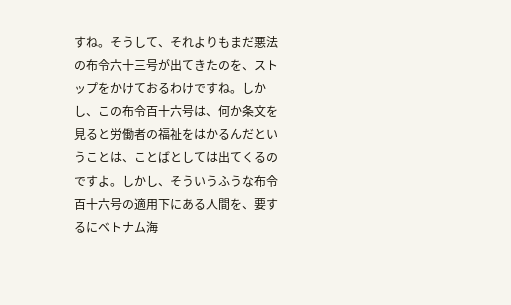すね。そうして、それよりもまだ悪法の布令六十三号が出てきたのを、ストップをかけておるわけですね。しかし、この布令百十六号は、何か条文を見ると労働者の福祉をはかるんだということは、ことばとしては出てくるのですよ。しかし、そういうふうな布令百十六号の適用下にある人間を、要するにベトナム海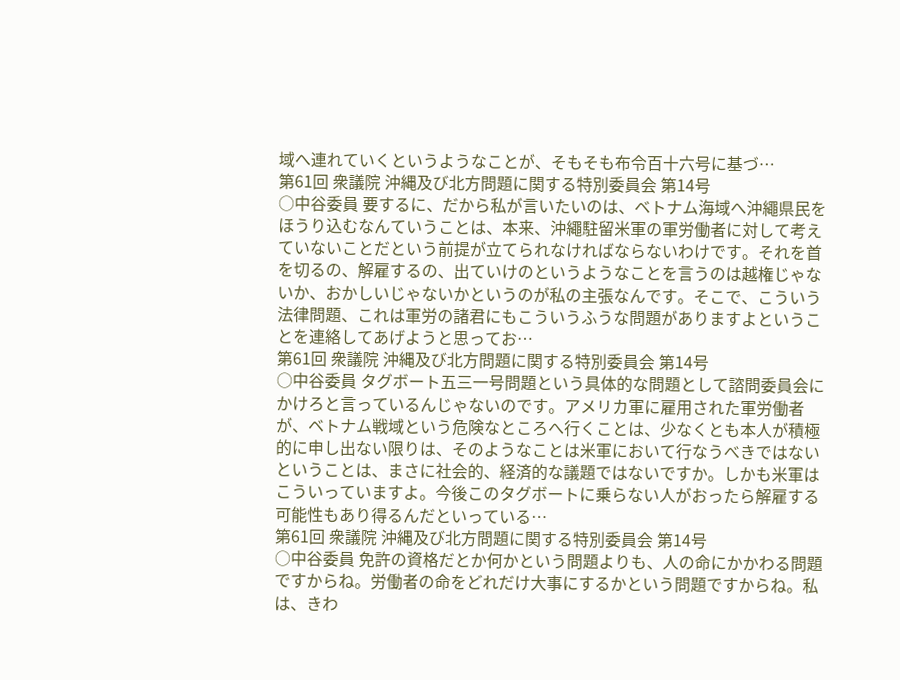域へ連れていくというようなことが、そもそも布令百十六号に基づ…
第61回 衆議院 沖縄及び北方問題に関する特別委員会 第14号
○中谷委員 要するに、だから私が言いたいのは、ベトナム海域へ沖繩県民をほうり込むなんていうことは、本来、沖繩駐留米軍の軍労働者に対して考えていないことだという前提が立てられなければならないわけです。それを首を切るの、解雇するの、出ていけのというようなことを言うのは越権じゃないか、おかしいじゃないかというのが私の主張なんです。そこで、こういう法律問題、これは軍労の諸君にもこういうふうな問題がありますよということを連絡してあげようと思ってお…
第61回 衆議院 沖縄及び北方問題に関する特別委員会 第14号
○中谷委員 タグボート五三一号問題という具体的な問題として諮問委員会にかけろと言っているんじゃないのです。アメリカ軍に雇用された軍労働者が、ベトナム戦域という危険なところへ行くことは、少なくとも本人が積極的に申し出ない限りは、そのようなことは米軍において行なうべきではないということは、まさに社会的、経済的な議題ではないですか。しかも米軍はこういっていますよ。今後このタグボートに乗らない人がおったら解雇する可能性もあり得るんだといっている…
第61回 衆議院 沖縄及び北方問題に関する特別委員会 第14号
○中谷委員 免許の資格だとか何かという問題よりも、人の命にかかわる問題ですからね。労働者の命をどれだけ大事にするかという問題ですからね。私は、きわ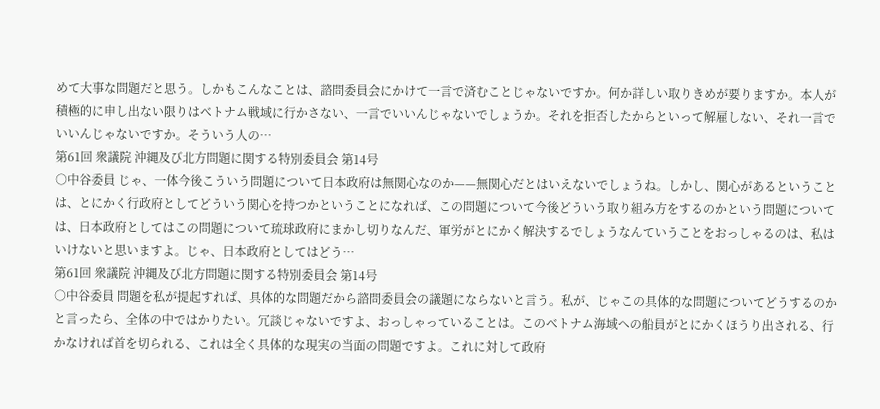めて大事な問題だと思う。しかもこんなことは、諮問委員会にかけて一言で済むことじゃないですか。何か詳しい取りきめが要りますか。本人が積極的に申し出ない限りはベトナム戦域に行かさない、一言でいいんじゃないでしょうか。それを拒否したからといって解雇しない、それ一言でいいんじゃないですか。そういう人の…
第61回 衆議院 沖縄及び北方問題に関する特別委員会 第14号
○中谷委員 じゃ、一体今後こういう問題について日本政府は無関心なのか——無関心だとはいえないでしょうね。しかし、関心があるということは、とにかく行政府としてどういう関心を持つかということになれば、この問題について今後どういう取り組み方をするのかという問題については、日本政府としてはこの問題について琉球政府にまかし切りなんだ、軍労がとにかく解決するでしょうなんていうことをおっしゃるのは、私はいけないと思いますよ。じゃ、日本政府としてはどう…
第61回 衆議院 沖縄及び北方問題に関する特別委員会 第14号
○中谷委員 問題を私が提起すれぱ、具体的な問題だから諮問委員会の議題にならないと言う。私が、じゃこの具体的な問題についてどうするのかと言ったら、全体の中ではかりたい。冗談じゃないですよ、おっしゃっていることは。このベトナム海域への船員がとにかくほうり出される、行かなければ首を切られる、これは全く具体的な現実の当面の問題ですよ。これに対して政府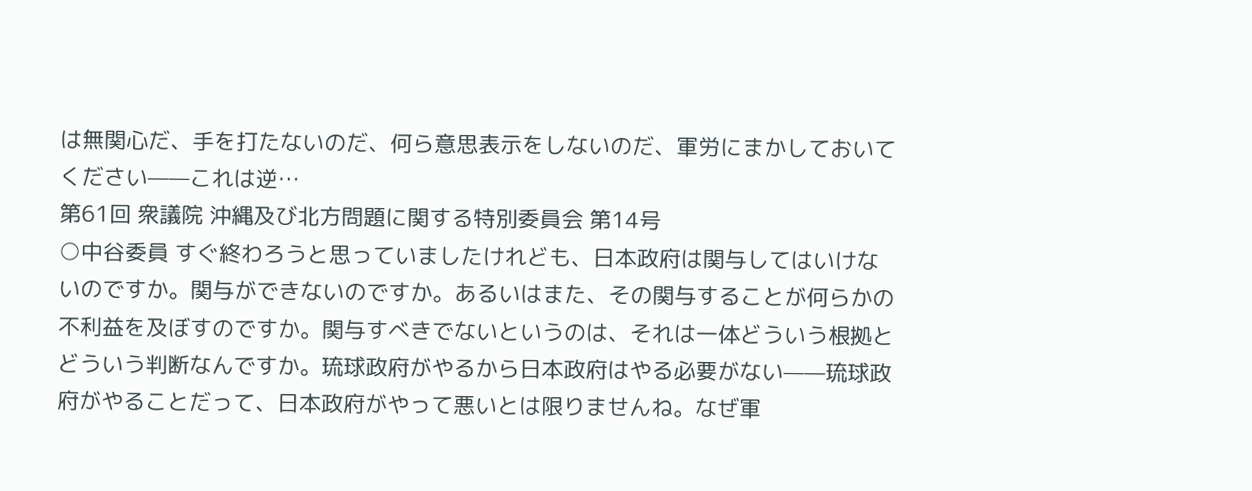は無関心だ、手を打たないのだ、何ら意思表示をしないのだ、軍労にまかしておいてください——これは逆…
第61回 衆議院 沖縄及び北方問題に関する特別委員会 第14号
○中谷委員 すぐ終わろうと思っていましたけれども、日本政府は関与してはいけないのですか。関与ができないのですか。あるいはまた、その関与することが何らかの不利益を及ぼすのですか。関与すべきでないというのは、それは一体どういう根拠とどういう判断なんですか。琉球政府がやるから日本政府はやる必要がない——琉球政府がやることだって、日本政府がやって悪いとは限りませんね。なぜ軍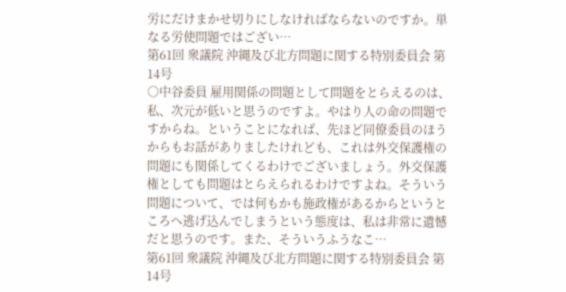労にだけまかせ切りにしなければならないのですか。単なる労使問題ではござい…
第61回 衆議院 沖縄及び北方問題に関する特別委員会 第14号
○中谷委員 雇用関係の問題として問題をとらえるのは、私、次元が低いと思うのですよ。やはり人の命の問題ですからね。ということになれば、先ほど同僚委員のほうからもお話がありましたけれども、これは外交保護権の問題にも関係してくるわけでございましょう。外交保護権としても問題はとらえられるわけですよね。そういう問題について、では何もかも施政権があるからというところへ逃げ込んでしまうという態度は、私は非常に遺憾だと思うのです。また、そういうふうなこ…
第61回 衆議院 沖縄及び北方問題に関する特別委員会 第14号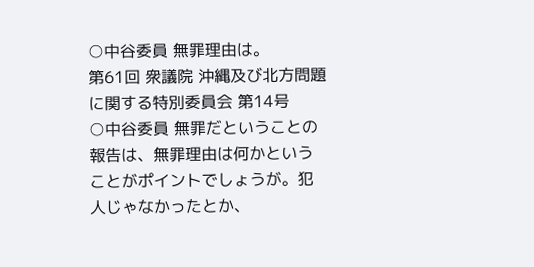○中谷委員 無罪理由は。
第61回 衆議院 沖縄及び北方問題に関する特別委員会 第14号
○中谷委員 無罪だということの報告は、無罪理由は何かということがポイントでしょうが。犯人じゃなかったとか、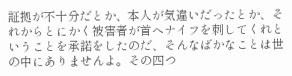証拠が不十分だとか、本人が気違いだったとか、それからとにかく被害者が首へナイフを刺してくれということを承諾をしたのだ、そんなばかなことは世の中にありませんよ。その四つ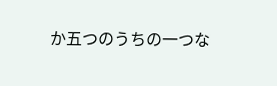か五つのうちの一つな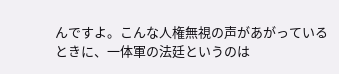んですよ。こんな人権無視の声があがっているときに、一体軍の法廷というのは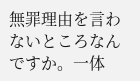無罪理由を言わないところなんですか。一体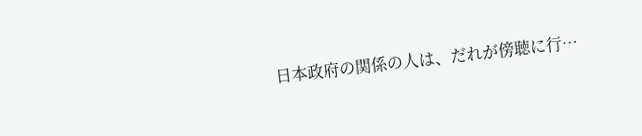日本政府の関係の人は、だれが傍聴に行…